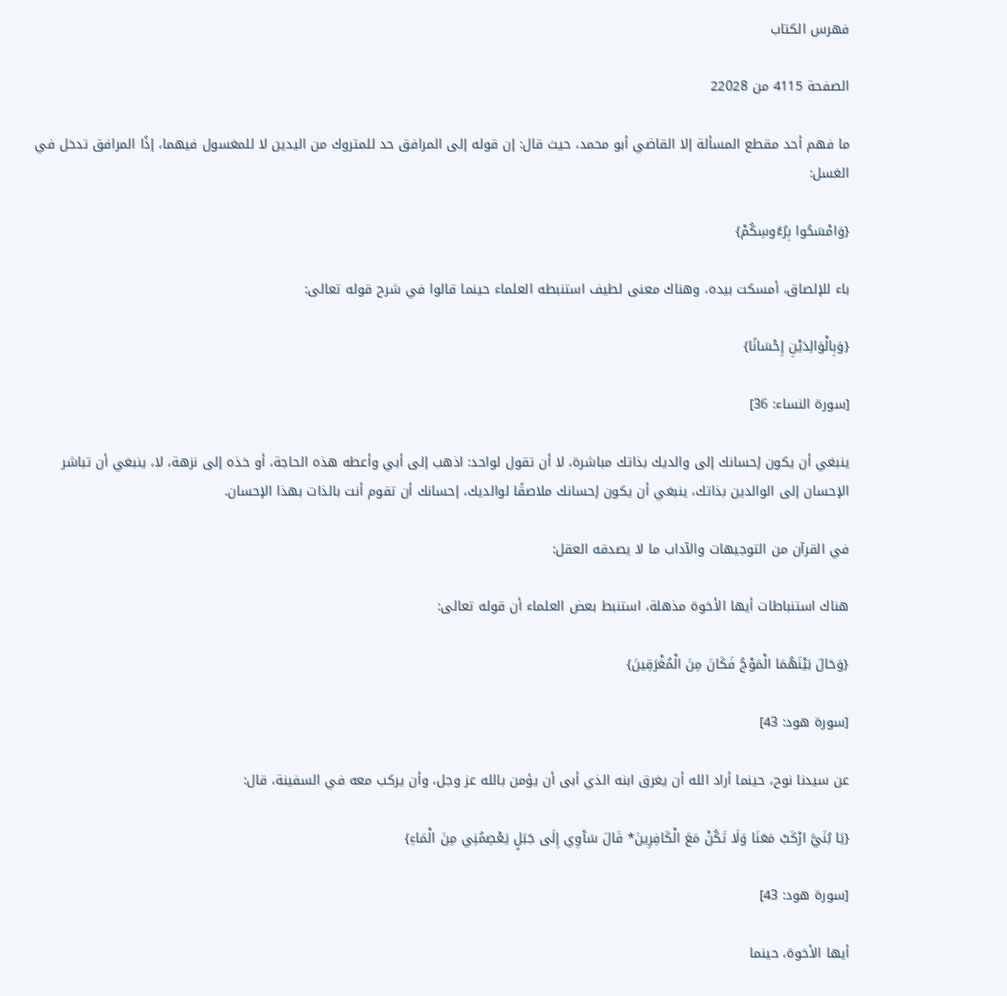فهرس الكتاب

الصفحة 4115 من 22028

ما فهم أحد مقطع المسألة إلا القاضي أبو محمد، حيث قال: إن قوله إلى المرافق حد للمتروك من اليدين لا للمغسول فيهما، إذًا المرافق تدخل في الغسل:

{وَامْسَحُوا بِرُءُوسِكُمْ}

باء للإلصاق، أمسكت بيده، وهناك معنى لطيف استنبطه العلماء حينما قالوا في شرح قوله تعالى:

{وَبِالْوَالِدَيْنِ إِحْسَانًا}

[سورة النساء: 36]

ينبغي أن يكون إحسانك إلى والديك بذاتك مباشرة، لا أن تقول لواحد: اذهب إلى أبي وأعطه هذه الحاجة، أو خذه إلى نزهة، لا، ينبغي أن تباشر الإحسان إلى الوالدين بذاتك، ينبغي أن يكون إحسانك ملاصقًا لوالديك، إحسانك أن تقوم أنت بالذات بهذا الإحسان.

في القرآن من التوجيهات والآداب ما لا يصدقه العقل:

هناك استنباطات أيها الأخوة مذهلة، استنبط بعض العلماء أن قوله تعالى:

{وَحَالَ بَيْنَهُمَا الْمَوْجُ فَكَانَ مِنَ الْمُغْرَقِينَ}

[سورة هود: 43]

عن سيدنا نوح، حينما أراد الله أن يغرق ابنه الذي أبى أن يؤمن بالله عز وجل، وأن يركب معه في السفينة، قال:

{يَا بُنَيَّ ارْكَبْ مَعَنَا وَلَا تَكُنْ مَعَ الْكَافِرِينَ* قَالَ سَآَوِي إِلَى جَبَلٍ يَعْصِمُنِي مِنَ الْمَاءِ}

[سورة هود: 43]

أيها الأخوة، حينما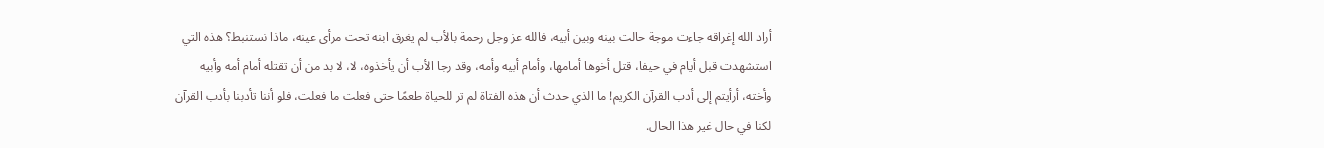أراد الله إغراقه جاءت موجة حالت بينه وبين أبيه، فالله عز وجل رحمة بالأب لم يغرق ابنه تحت مرأى عينه، ماذا نستنبط؟ هذه التي استشهدت قبل أيام في حيفا، قتل أخوها أمامها، وأمام أبيه وأمه، وقد رجا الأب أن يأخذوه، لا، لا بد من أن تقتله أمام أمه وأبيه وأخته، أرأيتم إلى أدب القرآن الكريم! ما الذي حدث أن هذه الفتاة لم تر للحياة طعمًا حتى فعلت ما فعلت، فلو أننا تأدبنا بأدب القرآن لكنا في حال غير هذا الحال.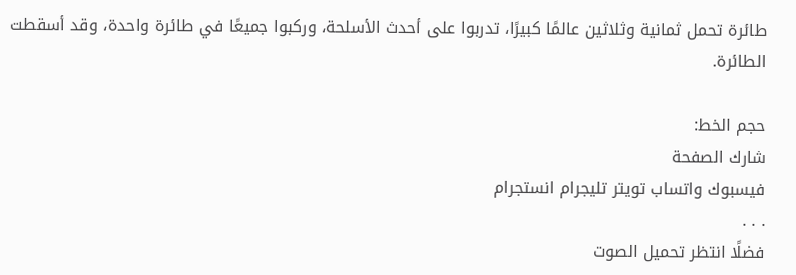طائرة تحمل ثمانية وثلاثين عالمًا كبيرًا، تدربوا على أحدث الأسلحة، وركبوا جميعًا في طائرة واحدة، وقد أسقطت الطائرة.

حجم الخط:
شارك الصفحة
فيسبوك واتساب تويتر تليجرام انستجرام
. . .
فضلًا انتظر تحميل الصوت